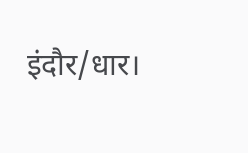इंदौर/धार।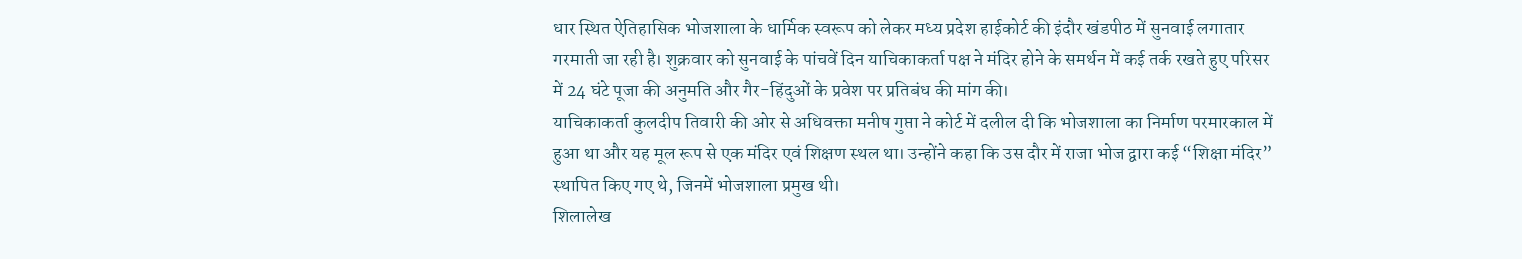धार स्थित ऐतिहासिक भोजशाला के धार्मिक स्वरूप को लेकर मध्य प्रदेश हाईकोर्ट की इंदौर खंडपीठ में सुनवाई लगातार गरमाती जा रही है। शुक्रवार को सुनवाई के पांचवें दिन याचिकाकर्ता पक्ष ने मंदिर होने के समर्थन में कई तर्क रखते हुए परिसर में 24 घंटे पूजा की अनुमति और गैर-हिंदुओं के प्रवेश पर प्रतिबंध की मांग की।
याचिकाकर्ता कुलदीप तिवारी की ओर से अधिवक्ता मनीष गुप्ता ने कोर्ट में दलील दी कि भोजशाला का निर्माण परमारकाल में हुआ था और यह मूल रूप से एक मंदिर एवं शिक्षण स्थल था। उन्होंने कहा कि उस दौर में राजा भोज द्वारा कई “शिक्षा मंदिर” स्थापित किए गए थे, जिनमें भोजशाला प्रमुख थी।
शिलालेख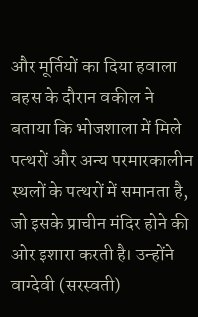और मूर्तियों का दिया हवाला
बहस के दौरान वकील ने बताया कि भोजशाला में मिले पत्थरों और अन्य परमारकालीन स्थलों के पत्थरों में समानता है, जो इसके प्राचीन मंदिर होने की ओर इशारा करती है। उन्होंने वाग्देवी (सरस्वती)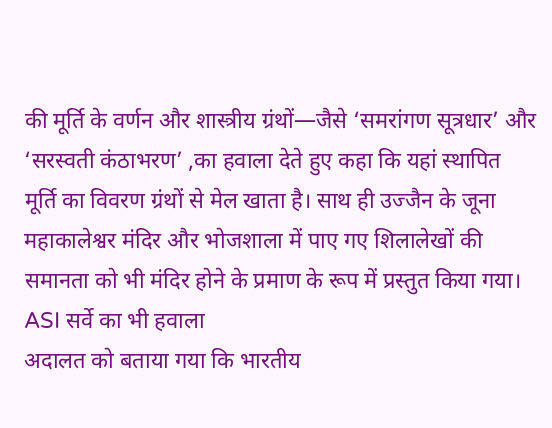की मूर्ति के वर्णन और शास्त्रीय ग्रंथों—जैसे ‘समरांगण सूत्रधार’ और ‘सरस्वती कंठाभरण’ ,का हवाला देते हुए कहा कि यहां स्थापित मूर्ति का विवरण ग्रंथों से मेल खाता है। साथ ही उज्जैन के जूना महाकालेश्वर मंदिर और भोजशाला में पाए गए शिलालेखों की समानता को भी मंदिर होने के प्रमाण के रूप में प्रस्तुत किया गया।
ASI सर्वे का भी हवाला
अदालत को बताया गया कि भारतीय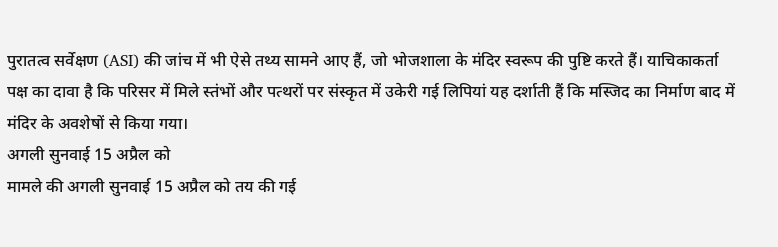पुरातत्व सर्वेक्षण (ASI) की जांच में भी ऐसे तथ्य सामने आए हैं, जो भोजशाला के मंदिर स्वरूप की पुष्टि करते हैं। याचिकाकर्ता पक्ष का दावा है कि परिसर में मिले स्तंभों और पत्थरों पर संस्कृत में उकेरी गई लिपियां यह दर्शाती हैं कि मस्जिद का निर्माण बाद में मंदिर के अवशेषों से किया गया।
अगली सुनवाई 15 अप्रैल को
मामले की अगली सुनवाई 15 अप्रैल को तय की गई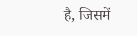है, जिसमें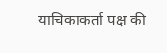याचिकाकर्ता पक्ष की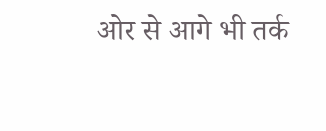ओर से आगे भी तर्क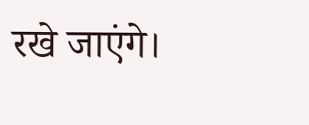रखे जाएंगे।